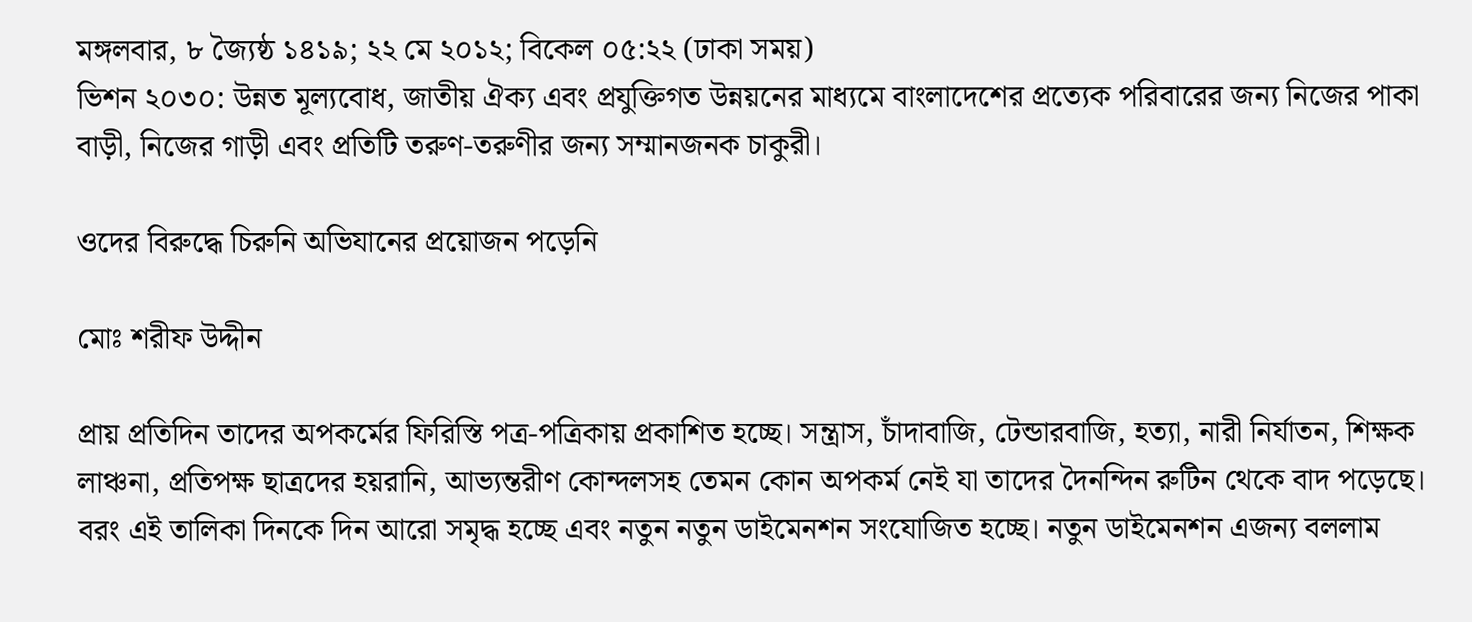মঙ্গলবার, ৮ জ্যৈষ্ঠ ১৪১৯; ২২ মে ২০১২; বিকেল ০৫:২২ (ঢাকা সময়)
ভিশন ২০৩০: উন্নত মূল্যবোধ, জাতীয় ঐক্য এবং প্রযুক্তিগত উন্নয়নের মাধ্যমে বাংলাদেশের প্রত্যেক পরিবারের জন্য নিজের পাকা বাড়ী, নিজের গাড়ী এবং প্রতিটি তরুণ-তরুণীর জন্য সম্মানজনক চাকুরী।

ওদের বিরুদ্ধে চিরুনি অভিযানের প্রয়োজন পড়েনি

মোঃ শরীফ উদ্দীন

প্রায় প্রতিদিন তাদের অপকর্মের ফিরিস্তি পত্র-পত্রিকায় প্রকাশিত হচ্ছে। সন্ত্রাস, চাঁদাবাজি, টেন্ডারবাজি, হত্যা, নারী নির্যাতন, শিক্ষক লাঞ্চনা, প্রতিপক্ষ ছাত্রদের হয়রানি, আভ্যন্তরীণ কোন্দলসহ তেমন কোন অপকর্ম নেই যা তাদের দৈনন্দিন রুটিন থেকে বাদ পড়েছে। বরং এই তালিকা দিনকে দিন আরো সমৃদ্ধ হচ্ছে এবং নতুন নতুন ডাইমেনশন সংযোজিত হচ্ছে। নতুন ডাইমেনশন এজন্য বললাম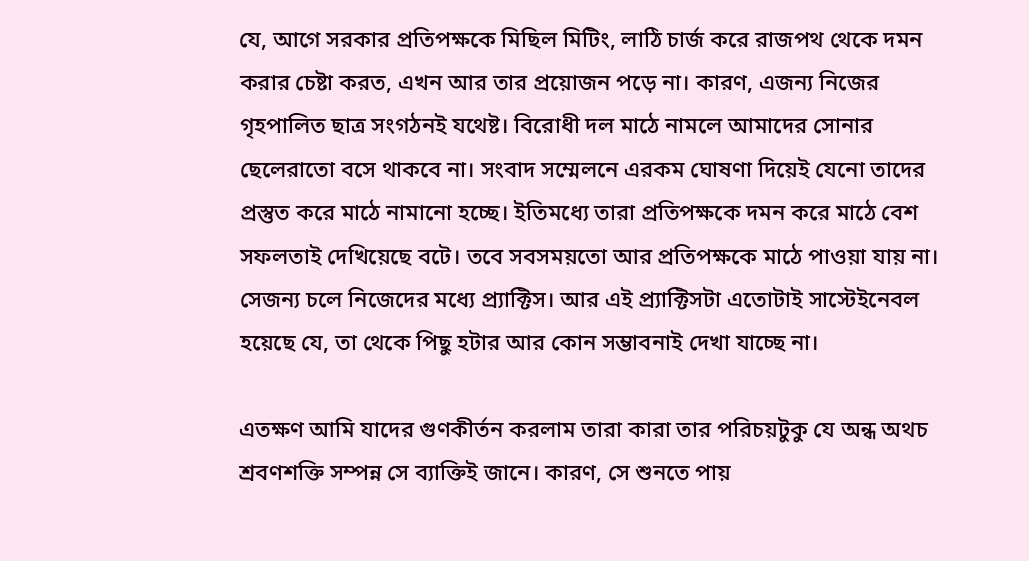যে, আগে সরকার প্রতিপক্ষকে মিছিল মিটিং, লাঠি চার্জ করে রাজপথ থেকে দমন করার চেষ্টা করত, এখন আর তার প্রয়োজন পড়ে না। কারণ, এজন্য নিজের গৃহপালিত ছাত্র সংগঠনই যথেষ্ট। বিরোধী দল মাঠে নামলে আমাদের সোনার ছেলেরাতো বসে থাকবে না। সংবাদ সম্মেলনে এরকম ঘোষণা দিয়েই যেনো তাদের প্রস্তুত করে মাঠে নামানো হচ্ছে। ইতিমধ্যে তারা প্রতিপক্ষকে দমন করে মাঠে বেশ সফলতাই দেখিয়েছে বটে। তবে সবসময়তো আর প্রতিপক্ষকে মাঠে পাওয়া যায় না। সেজন্য চলে নিজেদের মধ্যে প্র্যাক্টিস। আর এই প্র্যাক্টিসটা এতোটাই সাস্টেইনেবল হয়েছে যে, তা থেকে পিছু হটার আর কোন সম্ভাবনাই দেখা যাচ্ছে না।

এতক্ষণ আমি যাদের গুণকীর্তন করলাম তারা কারা তার পরিচয়টুকু যে অন্ধ অথচ শ্রবণশক্তি সম্পন্ন সে ব্যাক্তিই জানে। কারণ, সে শুনতে পায়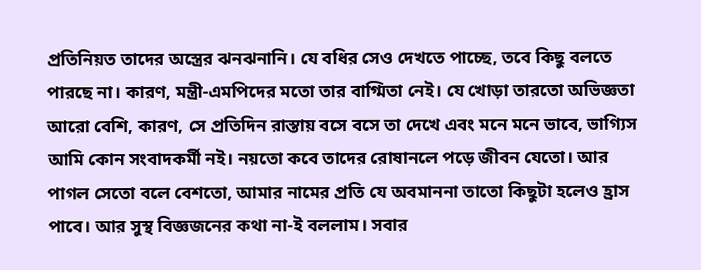প্রতিনিয়ত তাদের অস্ত্রের ঝনঝনানি। যে বধির সেও দেখতে পাচ্ছে, তবে কিছু বলতে পারছে না। কারণ, মন্ত্রী-এমপিদের মতো তার বাগ্মিতা নেই। যে খোড়া তারতো অভিজ্ঞতা আরো বেশি, কারণ, সে প্রতিদিন রাস্তায় বসে বসে তা দেখে এবং মনে মনে ভাবে, ভাগ্যিস আমি কোন সংবাদকর্মী নই। নয়তো কবে তাদের রোষানলে পড়ে জীবন যেতো। আর পাগল সেতো বলে বেশতো, আমার নামের প্রতি যে অবমাননা তাতো কিছুটা হলেও হ্রাস পাবে। আর সুস্থ বিজ্ঞজনের কথা না-ই বললাম। সবার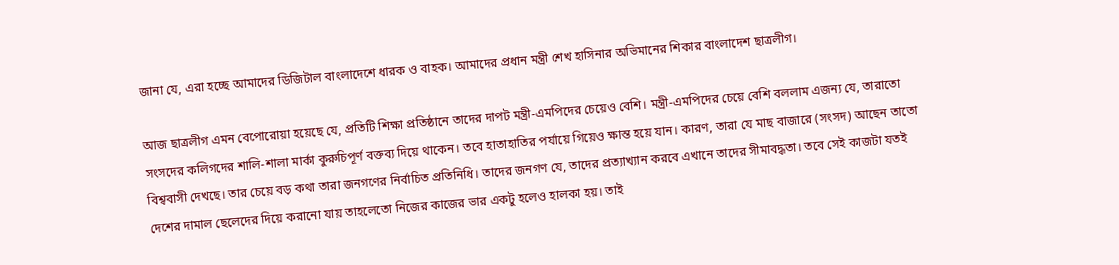জানা যে, এরা হচ্ছে আমাদের ডিজিটাল বাংলাদেশে ধারক ও বাহক। আমাদের প্রধান মন্ত্রী শেখ হাসিনার অভিমানের শিকার বাংলাদেশ ছাত্রলীগ।

আজ ছাত্রলীগ এমন বেপোরোয়া হয়েছে যে, প্রতিটি শিক্ষা প্রতিষ্ঠানে তাদের দাপট মন্ত্রী-এমপিদের চেয়েও বেশি। মন্ত্রী-এমপিদের চেয়ে বেশি বললাম এজন্য যে, তারাতো সংসদের কলিগদের শালি-শালা মার্কা কুরুচিপূর্ণ বক্তব্য দিয়ে থাকেন। তবে হাতাহাতির পর্যায়ে গিয়েও ক্ষান্ত হয়ে যান। কারণ, তারা যে মাছ বাজারে (সংসদ) আছেন তাতো বিশ্ববাসী দেখছে। তার চেয়ে বড় কথা তারা জনগণের নির্বাচিত প্রতিনিধি। তাদের জনগণ যে, তাদের প্রত্যাখ্যান করবে এখানে তাদের সীমাবদ্ধতা। তবে সেই কাজটা যতই দেশের দামাল ছেলেদের দিয়ে করানো যায় তাহলেতো নিজের কাজের ভার একটু হলেও হালকা হয়। তাই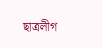ছাত্রলীগ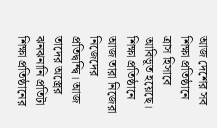আজ দেশের সব শিক্ষা প্রতিষ্ঠানে ত্রাস হিসাবে আবিভূত হয়েছে। শিক্ষা প্রতিষ্ঠানে আজ তারা নিজেরা নিজেদের প্রতিদ্বন্দ্বি। আজ তাদের অস্ত্রের ঝনঝনানি প্রতিটা শিক্ষা প্রতিষ্ঠানের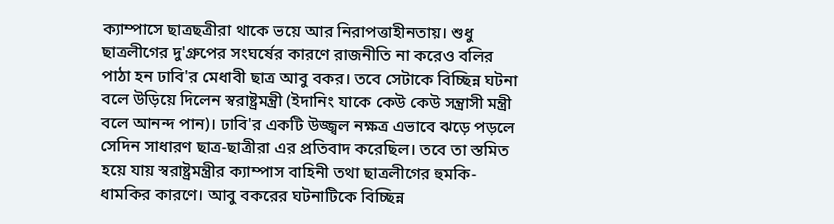ক্যাম্পাসে ছাত্রছত্রীরা থাকে ভয়ে আর নিরাপত্তাহীনতায়। শুধু ছাত্রলীগের দু'গ্রুপের সংঘর্ষের কারণে রাজনীতি না করেও বলির পাঠা হন ঢাবি'র মেধাবী ছাত্র আবু বকর। তবে সেটাকে বিচ্ছিন্ন ঘটনা বলে উড়িয়ে দিলেন স্বরাষ্ট্রমন্ত্রী (ইদানিং যাকে কেউ কেউ সন্ত্রাসী মন্ত্রী বলে আনন্দ পান)। ঢাবি'র একটি উজ্জ্বল নক্ষত্র এভাবে ঝড়ে পড়লে সেদিন সাধারণ ছাত্র-ছাত্রীরা এর প্রতিবাদ করেছিল। তবে তা স্তমিত হয়ে যায় স্বরাষ্ট্রমন্ত্রীর ক্যাম্পাস বাহিনী তথা ছাত্রলীগের হুমকি-ধামকির কারণে। আবু বকরের ঘটনাটিকে বিচ্ছিন্ন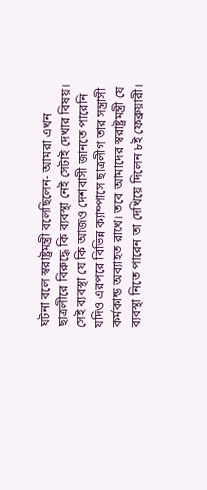ঘটনা বলে স্বরাষ্ট্রমন্ত্রী বলেছিলেন- আমরা এখন ছাত্রলীরে বিরুদ্ধে কি ব্যবস্থা নেই সেটাই দেখার বিষয়। সেই ব্যবস্থা যে কি আজও দেশবাসী জানতে পারেনি যদিও এরপরে বিভিন্ন ক্যাম্পাসে ছাত্রলীগ তার সন্ত্রাসী কর্মকান্ড অব্যাহত রাখে। তবে আমাদের স্বরাষ্ট্রমন্ত্রী যে ব্যবস্থা নিতে পারেন তা দেখিয়ে দিলেন ৮ই ফেব্রুয়ারী।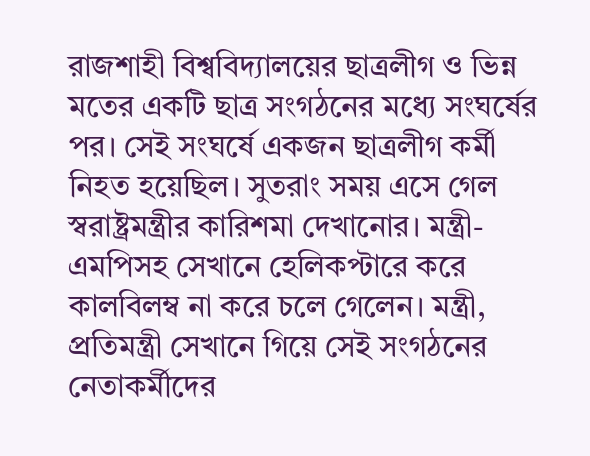রাজশাহী বিশ্ববিদ্যালয়ের ছাত্রলীগ ও ভিন্ন মতের একটি ছাত্র সংগঠনের মধ্যে সংঘর্ষের পর। সেই সংঘর্ষে একজন ছাত্রলীগ কর্মী নিহত হয়েছিল। সুতরাং সময় এসে গেল স্বরাষ্ট্রমন্ত্রীর কারিশমা দেখানোর। মন্ত্রী-এমপিসহ সেখানে হেলিকপ্টারে করে কালবিলম্ব না করে চলে গেলেন। মন্ত্রী, প্রতিমন্ত্রী সেখানে গিয়ে সেই সংগঠনের নেতাকর্মীদের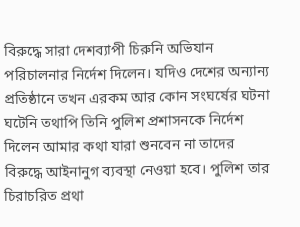বিরুদ্ধে সারা দেশব্যাপী চিরুনি অভিযান পরিচালনার নির্দেশ দিলেন। যদিও দেশের অন্যান্য প্রতিষ্ঠানে তখন এরকম আর কোন সংঘর্ষের ঘটনা ঘটেনি তথাপি তিনি পুলিশ প্রশাসনকে নির্দেশ দিলেন আমার কথা যারা শুনবেন না তাদের বিরুদ্ধে আইনানুগ ব্যবস্থা নেওয়া হবে। পুলিশ তার চিরাচরিত প্রথা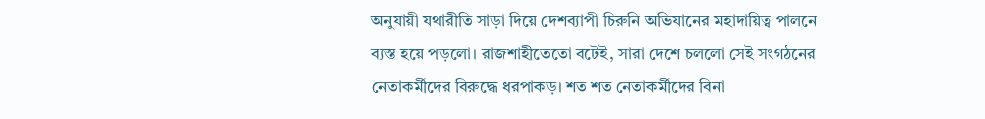অনুযায়ী যথারীতি সাড়া দিয়ে দেশব্যাপী চিরুনি অভিযানের মহাদায়িত্ব পালনে ব্যস্ত হয়ে পড়লো। রাজশাহীতেতো বটেই, সারা দেশে চললো সেই সংগঠনের নেতাকর্মীদের বিরুদ্ধে ধরপাকড়। শত শত নেতাকর্মীদের বিনা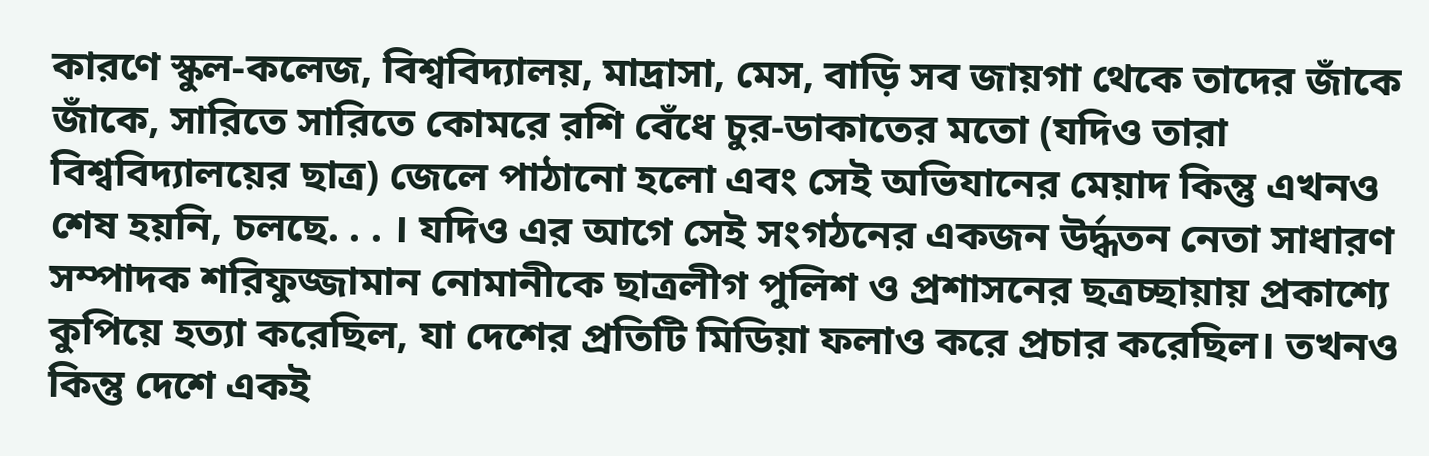কারণে স্কুল-কলেজ, বিশ্ববিদ্যালয়, মাদ্রাসা, মেস, বাড়ি সব জায়গা থেকে তাদের জাঁকে জাঁকে, সারিতে সারিতে কোমরে রশি বেঁধে চুর-ডাকাতের মতো (যদিও তারা বিশ্ববিদ্যালয়ের ছাত্র) জেলে পাঠানো হলো এবং সেই অভিযানের মেয়াদ কিন্তু এখনও শেষ হয়নি, চলছে. . . । যদিও এর আগে সেই সংগঠনের একজন উর্দ্ধতন নেতা সাধারণ সম্পাদক শরিফুজ্জামান নোমানীকে ছাত্রলীগ পুলিশ ও প্রশাসনের ছত্রচ্ছায়ায় প্রকাশ্যে কুপিয়ে হত্যা করেছিল, যা দেশের প্রতিটি মিডিয়া ফলাও করে প্রচার করেছিল। তখনও কিন্তু দেশে একই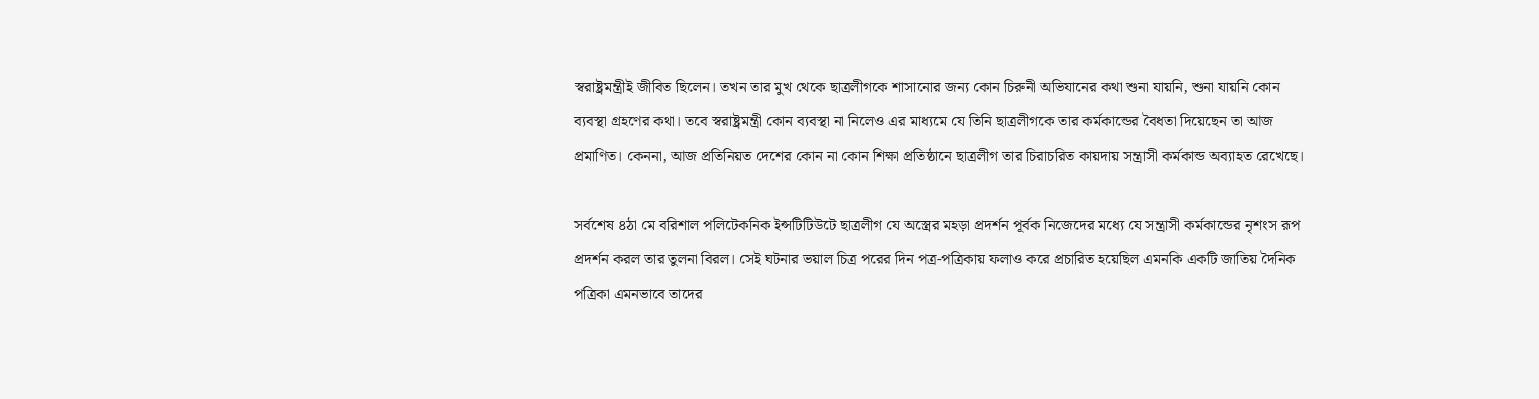স্বরাষ্ট্রমন্ত্রীই জীবিত ছিলেন। তখন তার মুখ থেকে ছাত্রলীগকে শাসানোর জন্য কোন চিরুনী অভিযানের কথা শুনা যায়নি, শুনা যায়নি কোন ব্যবস্থা গ্রহণের কথা। তবে স্বরাষ্ট্রমন্ত্রী কোন ব্যবস্থা না নিলেও এর মাধ্যমে যে তিনি ছাত্রলীগকে তার কর্মকান্ডের বৈধতা দিয়েছেন তা আজ প্রমাণিত। কেননা, আজ প্রতিনিয়ত দেশের কোন না কোন শিক্ষা প্রতিষ্ঠানে ছাত্রলীগ তার চিরাচরিত কায়দায় সন্ত্রাসী কর্মকান্ড অব্যাহত রেখেছে।

সর্বশেষ ৪ঠা মে বরিশাল পলিটেকনিক ইন্সটিটিউটে ছাত্রলীগ যে অস্ত্রের মহড়া প্রদর্শন পূর্বক নিজেদের মধ্যে যে সন্ত্রাসী কর্মকান্ডের নৃশংস রূপ প্রদর্শন করল তার তুলনা বিরল। সেই ঘটনার ভয়াল চিত্র পরের দিন পত্র-পত্রিকায় ফলাও করে প্রচারিত হয়েছিল এমনকি একটি জাতিয় দৈনিক পত্রিকা এমনভাবে তাদের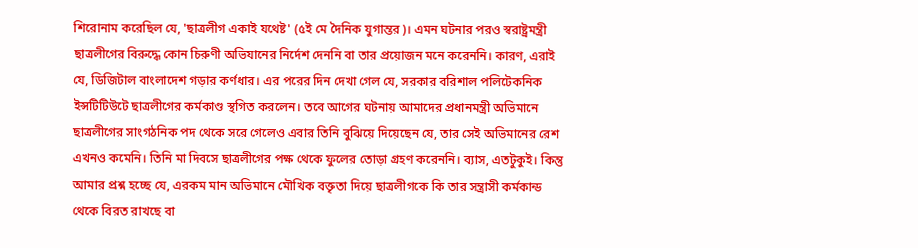শিরোনাম করেছিল যে, 'ছাত্রলীগ একাই যথেষ্ট' (৫ই মে দৈনিক যুগান্তর)। এমন ঘটনার পরও স্বরাষ্ট্রমন্ত্রী ছাত্রলীগের বিরুদ্ধে কোন চিরুণী অভিযানের নির্দেশ দেননি বা তার প্রয়োজন মনে করেননি। কারণ, এরাই যে, ডিজিটাল বাংলাদেশ গড়ার কর্ণধার। এর পরের দিন দেখা গেল যে, সরকার বরিশাল পলিটেকনিক ইন্সটিটিউটে ছাত্রলীগের কর্মকাণ্ড স্থগিত করলেন। তবে আগের ঘটনায় আমাদের প্রধানমন্ত্রী অভিমানে ছাত্রলীগের সাংগঠনিক পদ থেকে সরে গেলেও এবার তিনি বুঝিয়ে দিয়েছেন যে, তার সেই অভিমানের রেশ এখনও কমেনি। তিনি মা দিবসে ছাত্রলীগের পক্ষ থেকে ফুলের তোড়া গ্রহণ করেননি। ব্যাস, এতটুকুই। কিন্তু আমার প্রশ্ন হচ্ছে যে, এরকম মান অভিমানে মৌখিক বক্তৃতা দিয়ে ছাত্রলীগকে কি তার সন্ত্রাসী কর্মকান্ড থেকে বিরত রাখছে বা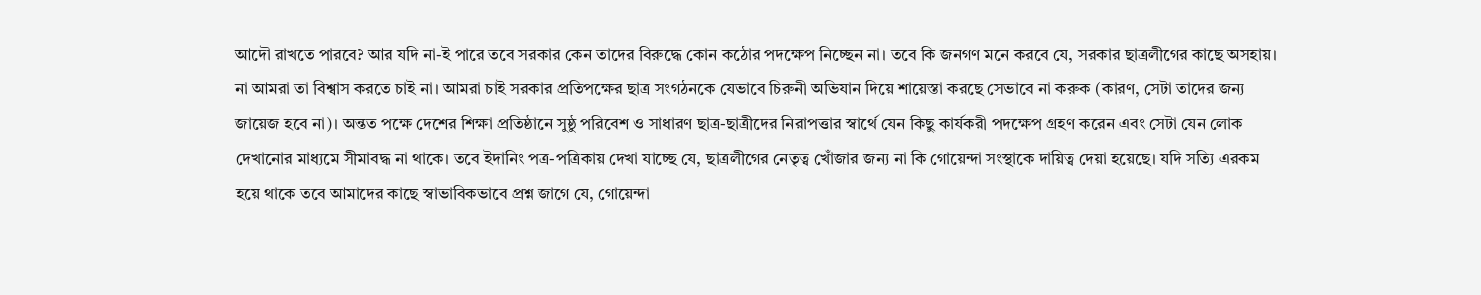আদৌ রাখতে পারবে? আর যদি না-ই পারে তবে সরকার কেন তাদের বিরুদ্ধে কোন কঠোর পদক্ষেপ নিচ্ছেন না। তবে কি জনগণ মনে করবে যে, সরকার ছাত্রলীগের কাছে অসহায়। না আমরা তা বিশ্বাস করতে চাই না। আমরা চাই সরকার প্রতিপক্ষের ছাত্র সংগঠনকে যেভাবে চিরুনী অভিযান দিয়ে শায়েস্তা করছে সেভাবে না করুক (কারণ, সেটা তাদের জন্য জায়েজ হবে না)। অন্তত পক্ষে দেশের শিক্ষা প্রতিষ্ঠানে সুষ্ঠু পরিবেশ ও সাধারণ ছাত্র-ছাত্রীদের নিরাপত্তার স্বার্থে যেন কিছু কার্যকরী পদক্ষেপ গ্রহণ করেন এবং সেটা যেন লোক দেখানোর মাধ্যমে সীমাবদ্ধ না থাকে। তবে ইদানিং পত্র-পত্রিকায় দেখা যাচ্ছে যে, ছাত্রলীগের নেতৃত্ব খোঁজার জন্য না কি গোয়েন্দা সংস্থাকে দায়িত্ব দেয়া হয়েছে। যদি সত্যি এরকম হয়ে থাকে তবে আমাদের কাছে স্বাভাবিকভাবে প্রশ্ন জাগে যে, গোয়েন্দা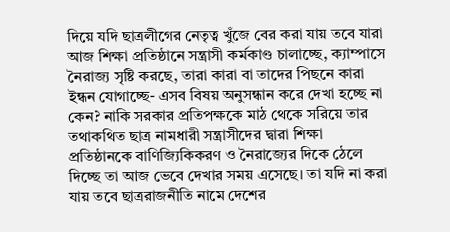দিয়ে যদি ছাত্রলীগের নেতৃত্ব খুঁজে বের করা যায় তবে যারা আজ শিক্ষা প্রতিষ্ঠানে সন্ত্রাসী কর্মকাণ্ড চালাচ্ছে, ক্যাম্পাসে নৈরাজ্য সৃষ্টি করছে, তারা কারা বা তাদের পিছনে কারা ইন্ধন যোগাচ্ছে- এসব বিষয় অনুসন্ধান করে দেখা হচ্ছে না কেন? নাকি সরকার প্রতিপক্ষকে মাঠ থেকে সরিয়ে তার তথাকথিত ছাত্র নামধারী সন্ত্রাসীদের দ্বারা শিক্ষা প্রতিষ্ঠানকে বাণিজ্যিকিকরণ ও নৈরাজ্যের দিকে ঠেলে দিচ্ছে তা আজ ভেবে দেখার সময় এসেছে। তা যদি না করা যায় তবে ছাত্ররাজনীতি নামে দেশের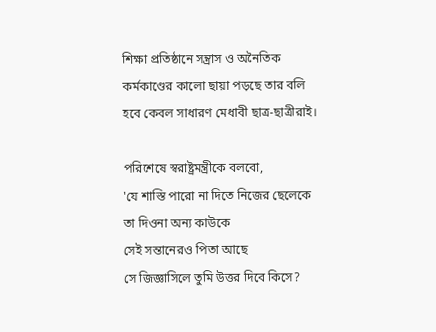শিক্ষা প্রতিষ্ঠানে সন্ত্রাস ও অনৈতিক কর্মকাণ্ডের কালো ছায়া পড়ছে তার বলি হবে কেবল সাধারণ মেধাবী ছাত্র-ছাত্রীরাই।

পরিশেষে স্বরাষ্ট্রমন্ত্রীকে বলবো,
'যে শাস্তি পারো না দিতে নিজের ছেলেকে
তা দিওনা অন্য কাউকে
সেই সন্তানেরও পিতা আছে
সে জিজ্ঞাসিলে তুমি উত্তর দিবে কিসে?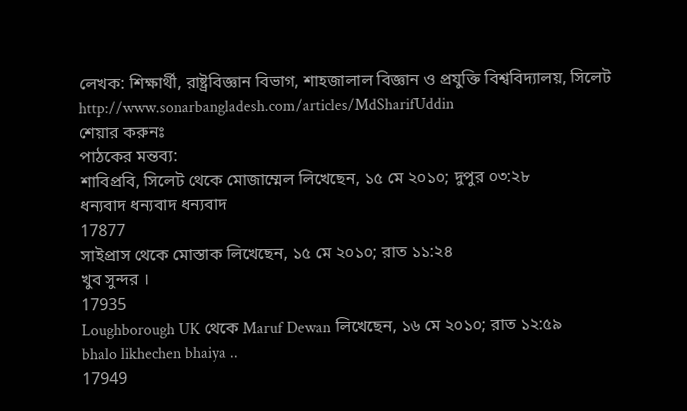লেখক: শিক্ষার্থী, রাষ্ট্রবিজ্ঞান বিভাগ, শাহজালাল বিজ্ঞান ও প্রযুক্তি বিশ্ববিদ্যালয়, সিলেট
http://www.sonarbangladesh.com/articles/MdSharifUddin
শেয়ার করুনঃ
পাঠকের মন্তব্য:
শাবিপ্রবি, সিলেট থেকে মোজাম্মেল লিখেছেন, ১৫ মে ২০১০; দুপুর ০৩:২৮
ধন্যবাদ ধন্যবাদ ধন্যবাদ
17877
সাইপ্রাস থেকে মোস্তাক লিখেছেন, ১৫ মে ২০১০; রাত ১১:২৪
খুব সুন্দর ।
17935
Loughborough UK থেকে Maruf Dewan লিখেছেন, ১৬ মে ২০১০; রাত ১২:৫৯
bhalo likhechen bhaiya ..
17949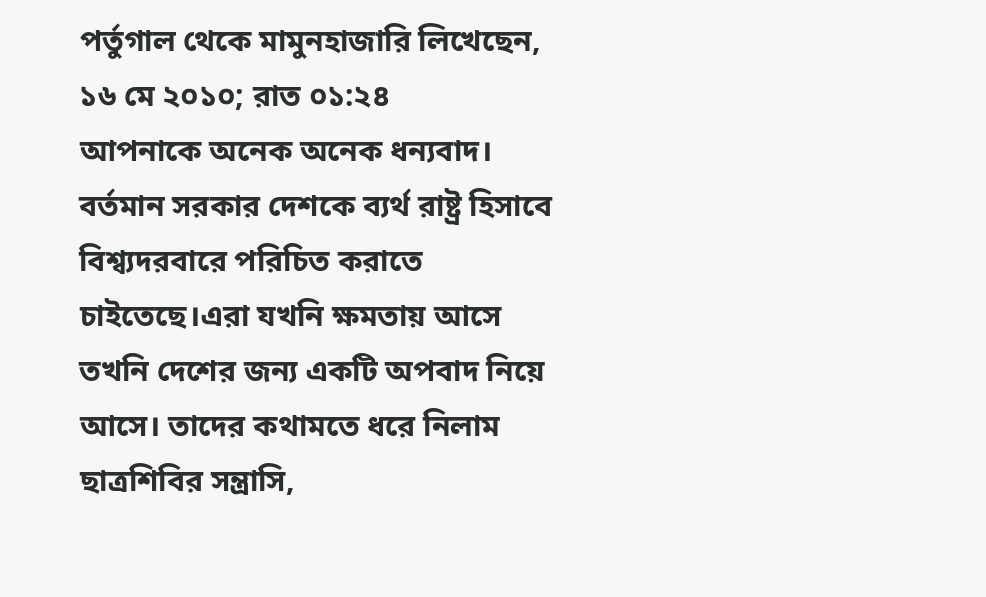পর্তুগাল থেকে মামুনহাজারি লিখেছেন, ১৬ মে ২০১০; রাত ০১:২৪
আপনাকে অনেক অনেক ধন্যবাদ। বর্তমান সরকার দেশকে ব্যর্থ রাষ্ট্র হিসাবে বিশ্ব্যদরবারে পরিচিত করাতে চাইতেছে।এরা যখনি ক্ষমতায় আসে তখনি দেশের জন্য একটি অপবাদ নিয়ে আসে। তাদের কথামতে ধরে নিলাম ছাত্রশিবির সন্ত্রাসি,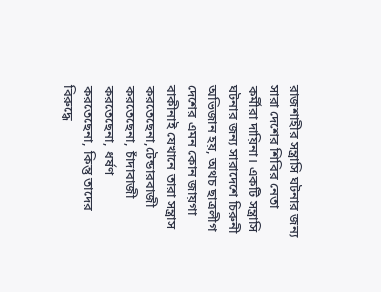রাজশাহীর সন্ত্রাসি ঘটনার জন্য সারা দেশের শিবির নেতা কর্মীরা দায়িনা। একটি সন্ত্রাসি ঘটনার জন্য সারাদেশে চিরুনী অভিজান হয়, অথচ ছাত্রলীগ দেশের এমন কোন জায়গা বাকীনাই যেখানে তারা সন্ত্রাস করতেছেনা,টেন্ডারবাজী করতেছেনা, চাঁদাবাজী করতেছেনা, ধর্ষণ করতেছেনা, কিন্তু তাদের বিরুদ্ধে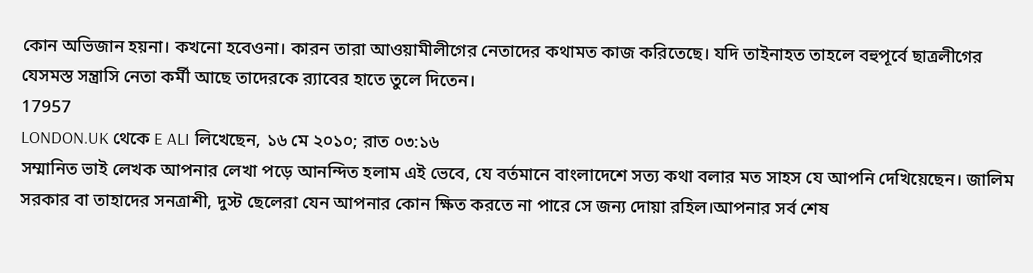কোন অভিজান হয়না। কখনো হবেওনা। কারন তারা আওয়ামীলীগের নেতাদের কথামত কাজ করিতেছে। যদি তাইনাহত তাহলে বহুপূর্বে ছাত্রলীগের যেসমস্ত সন্ত্রাসি নেতা কর্মী আছে তাদেরকে র‌্যাবের হাতে তুলে দিতেন।
17957
LONDON.UK থেকে E ALI লিখেছেন, ১৬ মে ২০১০; রাত ০৩:১৬
সম্মানিত ভাই লেখক আপনার লেখা পড়ে আনন্দিত হলাম এই ভেবে, যে বর্তমানে বাংলাদেশে সত্য কথা বলার মত সাহস যে আপনি দেখিয়েছেন। জালিম সরকার বা তাহাদের সনত্রাশী, দুস্ট ছেলেরা যেন আপনার কোন ক্ষিত করতে না পারে সে জন্য দোয়া রহিল।আপনার সর্ব শেষ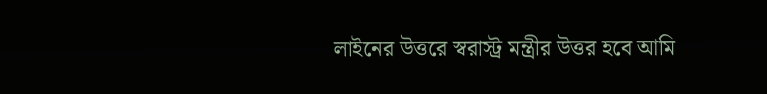লাইনের উত্তরে স্বরাস্ট্র মন্ত্রীর উত্তর হবে আমি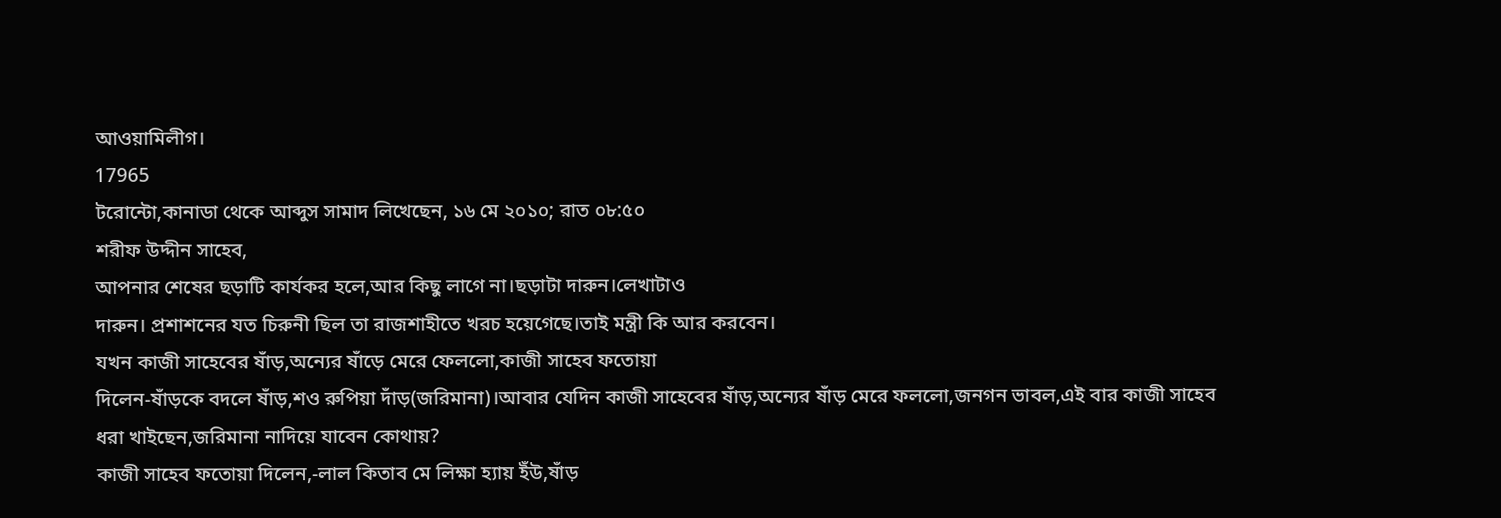আওয়ামিলীগ।
17965
টরোন্টো,কানাডা থেকে আব্দুস সামাদ লিখেছেন, ১৬ মে ২০১০; রাত ০৮:৫০
শরীফ উদ্দীন সাহেব,
আপনার শেষের ছড়াটি কার্যকর হলে,আর কিছু লাগে না।ছড়াটা দারুন।লেখাটাও
দারুন। প্রশাশনের যত চিরুনী ছিল তা রাজশাহীতে খরচ হয়েগেছে।তাই মন্ত্রী কি আর করবেন।
যখন কাজী সাহেবের ষাঁড়,অন্যের ষাঁড়ে মেরে ফেললো,কাজী সাহেব ফতোয়া
দিলেন-ষাঁড়কে বদলে ষাঁড়,শও রুপিয়া দাঁড়(জরিমানা)।আবার যেদিন কাজী সাহেবের ষাঁড়,অন্যের ষাঁড় মেরে ফললো,জনগন ভাবল,এই বার কাজী সাহেব
ধরা খাইছেন,জরিমানা নাদিয়ে যাবেন কোথায়?
কাজী সাহেব ফতোয়া দিলেন,-লাল কিতাব মে লিক্ষা হ্যায় ইঁউ,ষাঁড়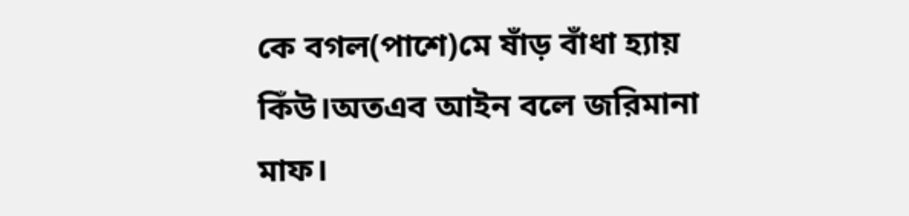কে বগল(পাশে)মে ষাঁড় বাঁধা হ্যায় কিঁউ।অতএব আইন বলে জরিমানা মাফ।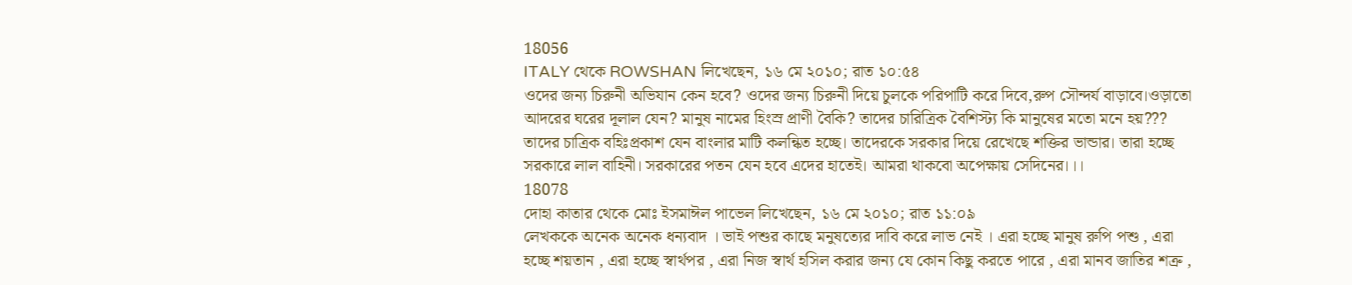18056
ITALY থেকে ROWSHAN লিখেছেন, ১৬ মে ২০১০; রাত ১০:৫৪
ওদের জন্য চিরুনী অভিযান কেন হবে? ওদের জন্য চিরুনী দিয়ে চুলকে পরিপাটি করে দিবে,রুপ সৌন্দর্য বাড়াবে।ওড়াতো আদরের ঘরের দূলাল যেন? মানুষ নামের হিংস্র প্রাণী বৈকি? তাদের চারিত্রিক বৈশিস্ট্য কি মানুষের মতো মনে হয়??? তাদের চাত্রিক বহিঃপ্রকাশ যেন বাংলার মাটি কলন্কিত হচ্ছে। তাদেরকে সরকার দিয়ে রেখেছে শক্তির ভান্ডার। তারা হচ্ছে সরকারে লাল বাহিনী। সরকারের পতন যেন হবে এদের হাতেই। আমরা থাকবো অপেক্ষায় সেদিনের।।।
18078
দোহা কাতার থেকে মোঃ ইসমাঈল পাভেল লিখেছেন, ১৬ মে ২০১০; রাত ১১:০৯
লেখককে অনেক অনেক ধন্যবাদ । ভাই পশুর কাছে মনুষত্যের দাবি করে লাভ নেই । এরা হচ্ছে মানুষ রুপি পশু , এরা হচ্ছে শয়তান , এরা হচ্ছে স্বার্থপর , এরা নিজ স্বার্থ হসিল করার জন্য যে কোন কিছু করতে পারে , এরা মানব জাতির শত্রু ,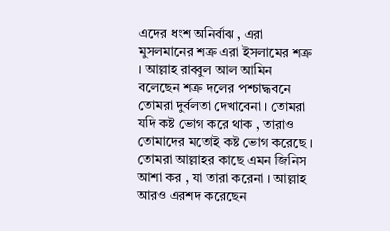এদের ধংশ অনির্বাঝ , এরা মুসলমানের শত্রু এরা ইসলামের শত্রু । আল্লাহ রাব্বুল আল আমিন বলেছেন শত্রু দলের পশ্চাদ্ধবনে তোমরা দুর্বলতা দেখাবেনা । তোমরা যদি কষ্ট ভোগ করে থাক , তারাও তোমাদের মতোই কষ্ট ভোগ করেছে । তোমরা আল্লাহর কাছে এমন জিনিস আশা কর , যা তারা করেনা । আল্লাহ আরও এরশদ করেছেন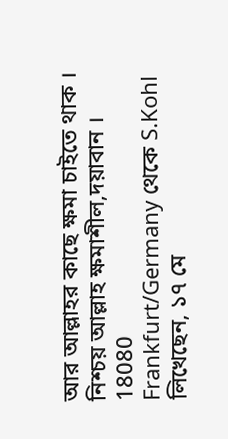আর আল্লাহর কাছে ক্ষমা চাইতে থাক । নিশ্চয় আল্লাহ ক্ষমাশীল,দয়াবান ।
18080
Frankfurt/Germany থেকে S.Kohl লিখেছেন, ১৭ মে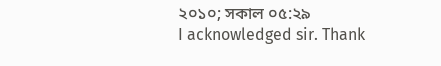২০১০; সকাল ০৫:২৯
I acknowledged sir. Thank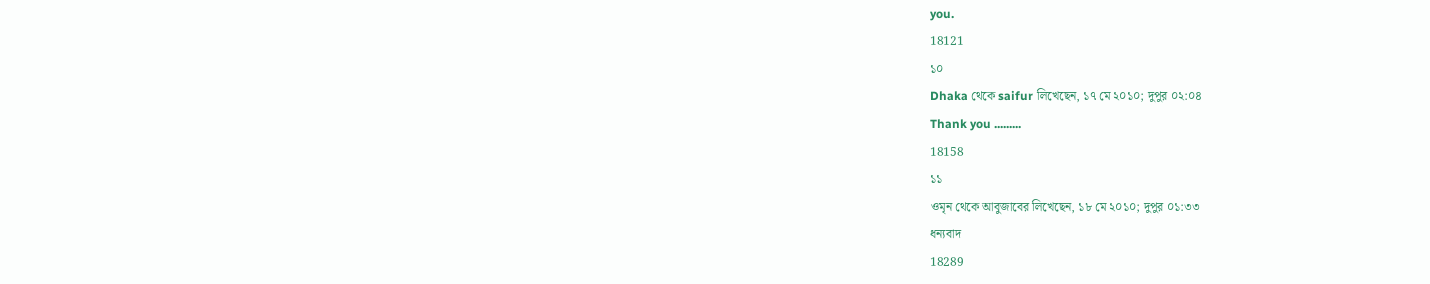you.
18121
১০
Dhaka থেকে saifur লিখেছেন, ১৭ মে ২০১০; দুপুর ০২:০৪
Thank you .........
18158
১১
ওমৃন থেকে আবুজাবের লিখেছেন, ১৮ মে ২০১০; দুপুর ০১:৩৩
ধন্যবাদ
18289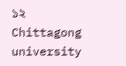১২
Chittagong university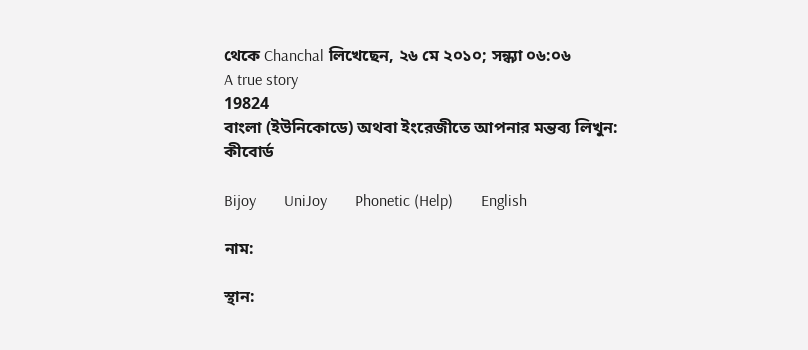থেকে Chanchal লিখেছেন, ২৬ মে ২০১০; সন্ধ্যা ০৬:০৬
A true story
19824
বাংলা (ইউনিকোডে) অথবা ইংরেজীতে আপনার মন্তব্য লিখুন:
কীবোর্ড

Bijoy       UniJoy       Phonetic (Help)       English

নাম:

স্থান: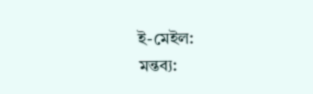ই-মেইল:
মন্তব্য: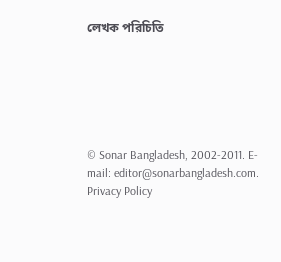লেখক পরিচিতি






© Sonar Bangladesh, 2002-2011. E-mail: editor@sonarbangladesh.com. Privacy Policy